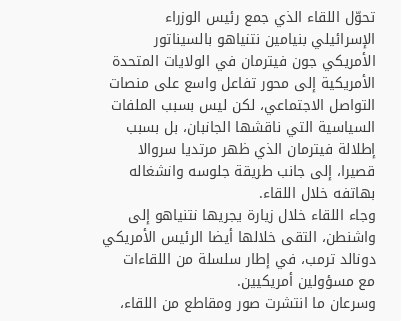تحوّل اللقاء الذي جمع رئيس الوزراء الإسرائيلي بنيامين نتنياهو بالسيناتور الأمريكي جون فيترمان في الولايات المتحدة الأمريكية إلى محور تفاعل واسع على منصات التواصل الاجتماعي، لكن ليس بسبب الملفات السياسية التي ناقشها الجانبان، بل بسبب إطلالة فيترمان الذي ظهر مرتديا سروالا قصيرا، إلى جانب طريقة جلوسه وانشغاله بهاتفه خلال اللقاء.
وجاء اللقاء خلال زيارة يجريها نتنياهو إلى واشنطن، التقى خلالها أيضا الرئيس الأمريكي دونالد ترمب، في إطار سلسلة من اللقاءات مع مسؤولين أمريكيين.
وسرعان ما انتشرت صور ومقاطع من اللقاء،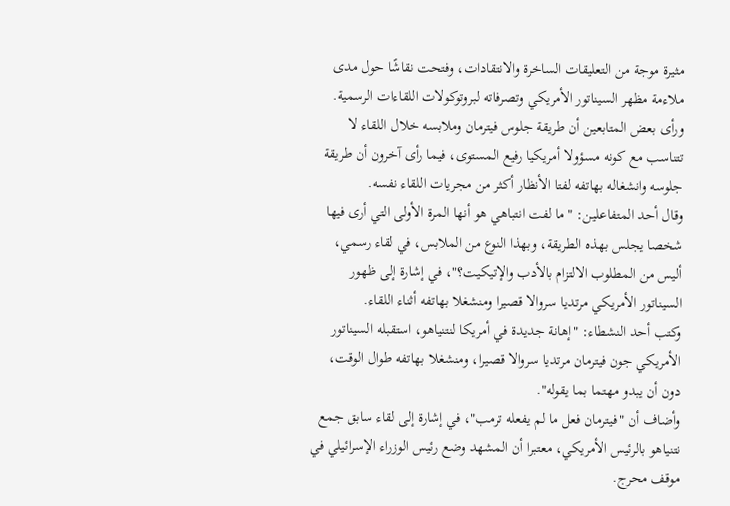مثيرة موجة من التعليقات الساخرة والانتقادات، وفتحت نقاشًا حول مدى ملاءمة مظهر السيناتور الأمريكي وتصرفاته لبروتوكولات اللقاءات الرسمية.
ورأى بعض المتابعين أن طريقة جلوس فيترمان وملابسه خلال اللقاء لا تتناسب مع كونه مسؤولا أمريكيا رفيع المستوى، فيما رأى آخرون أن طريقة جلوسه وانشغاله بهاتفه لفتا الأنظار أكثر من مجريات اللقاء نفسه.
وقال أحد المتفاعلين: "ما لفت انتباهي هو أنها المرة الأولى التي أرى فيها شخصا يجلس بهذه الطريقة، وبهذا النوع من الملابس، في لقاء رسمي، أليس من المطلوب الالتزام بالأدب والإتيكيت؟"، في إشارة إلى ظهور السيناتور الأمريكي مرتديا سروالا قصيرا ومنشغلا بهاتفه أثناء اللقاء.
وكتب أحد النشطاء: "إهانة جديدة في أمريكا لنتنياهو، استقبله السيناتور الأمريكي جون فيترمان مرتديا سروالا قصيرا، ومنشغلا بهاتفه طوال الوقت، دون أن يبدو مهتما بما يقوله".
وأضاف أن "فيترمان فعل ما لم يفعله ترمب"، في إشارة إلى لقاء سابق جمع نتنياهو بالرئيس الأمريكي، معتبرا أن المشهد وضع رئيس الوزراء الإسرائيلي في موقف محرج.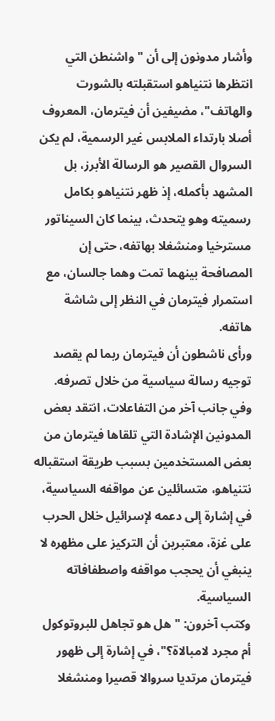وأشار مدونون إلى أن "واشنطن التي انتظرها نتنياهو استقبلته بالشورت والهاتف"، مضيفين أن فيترمان، المعروف أصلا بارتداء الملابس غير الرسمية، لم يكن السروال القصير هو الرسالة الأبرز، بل المشهد بأكمله، إذ ظهر نتنياهو بكامل رسميته وهو يتحدث، بينما كان السيناتور مسترخيا ومنشغلا بهاتفه، حتى إن المصافحة بينهما تمت وهما جالسان، مع استمرار فيترمان في النظر إلى شاشة هاتفه.
ورأى ناشطون أن فيترمان ربما لم يقصد توجيه رسالة سياسية من خلال تصرفه.
وفي جانب آخر من التفاعلات، انتقد بعض المدونين الإشادة التي تلقاها فيترمان من بعض المستخدمين بسبب طريقة استقباله نتنياهو، متسائلين عن مواقفه السياسية، في إشارة إلى دعمه لإسرائيل خلال الحرب على غزة، معتبرين أن التركيز على مظهره لا ينبغي أن يحجب مواقفه واصطفافاته السياسية.
وكتب آخرون: "هل هو تجاهل للبروتوكول أم مجرد لامبالاة؟"، في إشارة إلى ظهور فيترمان مرتديا سروالا قصيرا ومنشغلا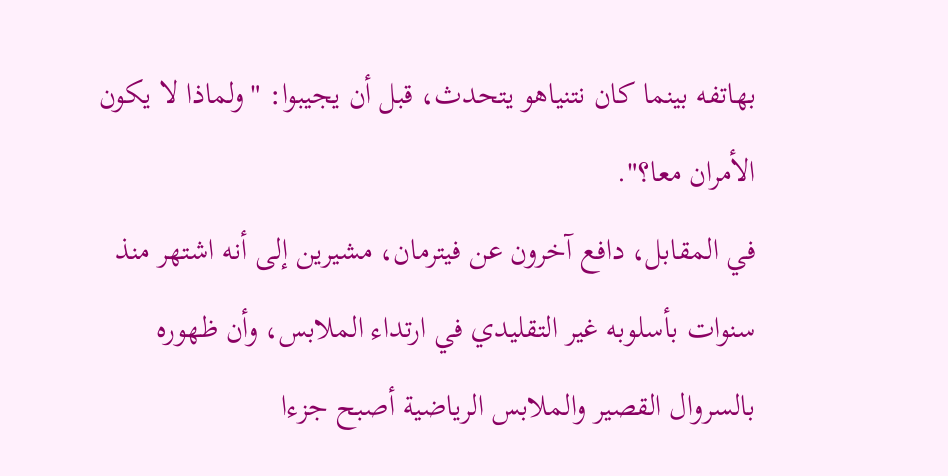بهاتفه بينما كان نتنياهو يتحدث، قبل أن يجيبوا: "ولماذا لا يكون الأمران معا؟".
في المقابل، دافع آخرون عن فيترمان، مشيرين إلى أنه اشتهر منذ سنوات بأسلوبه غير التقليدي في ارتداء الملابس، وأن ظهوره بالسروال القصير والملابس الرياضية أصبح جزءا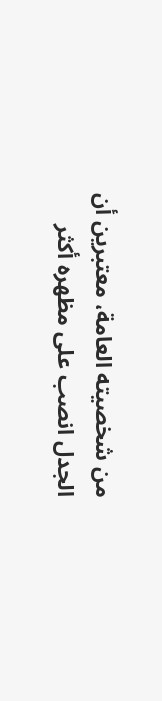من شخصيته العامة، معتبرين أن الجدل انصب على مظهره أكثر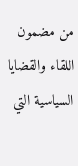من مضمون اللقاء والقضايا السياسية التي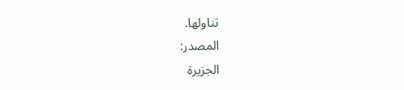تناولها.
المصدر:
الجزيرة